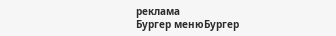реклама
Бургер менюБургер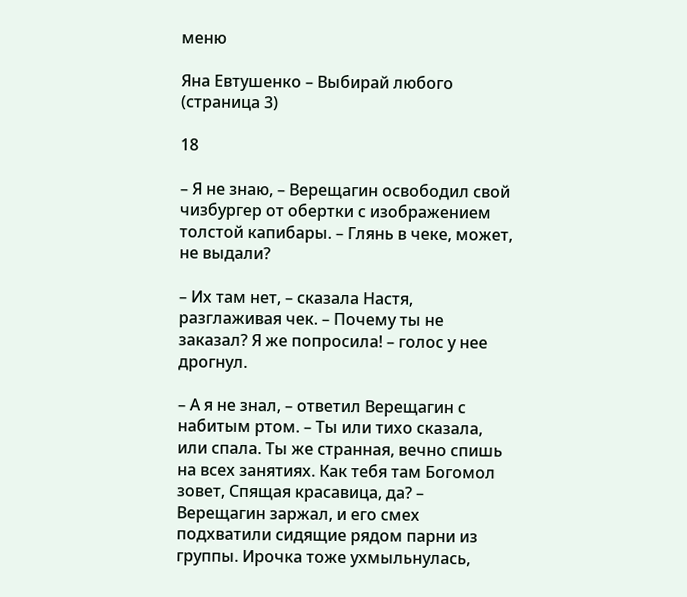меню

Яна Евтушенко – Выбирай любого (страница 3)

18

– Я не знаю, – Верещагин освободил свой чизбургер от обертки с изображением толстой капибары. – Глянь в чеке, может, не выдали?

– Их там нет, – сказала Настя, разглаживая чек. – Почему ты не заказал? Я же попросила! – голос у нее дрогнул.

– А я не знал, – ответил Верещагин с набитым ртом. – Ты или тихо сказала, или спала. Ты же странная, вечно спишь на всех занятиях. Как тебя там Богомол зовет, Спящая красавица, да? – Верещагин заржал, и его смех подхватили сидящие рядом парни из группы. Ирочка тоже ухмыльнулась,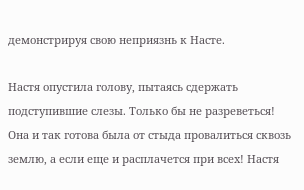демонстрируя свою неприязнь к Насте.

Настя опустила голову, пытаясь сдержать подступившие слезы. Только бы не разреветься! Она и так готова была от стыда провалиться сквозь землю, а если еще и расплачется при всех! Настя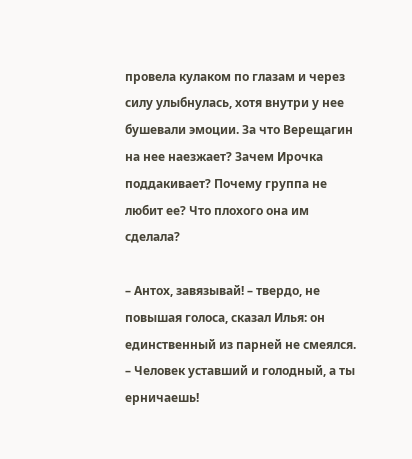провела кулаком по глазам и через силу улыбнулась, хотя внутри у нее бушевали эмоции. За что Верещагин на нее наезжает? Зачем Ирочка поддакивает? Почему группа не любит ее? Что плохого она им сделала?

– Антох, завязывай! – твердо, не повышая голоса, сказал Илья: он единственный из парней не смеялся. – Человек уставший и голодный, а ты ерничаешь!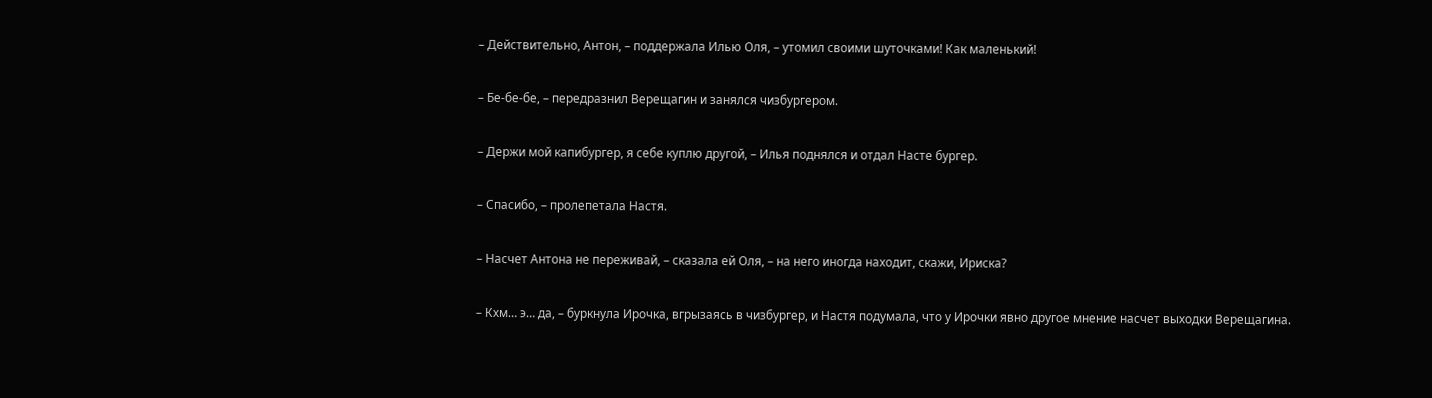– Действительно, Антон, – поддержала Илью Оля, – утомил своими шуточками! Как маленький!

– Бе-бе-бе, – передразнил Верещагин и занялся чизбургером.

– Держи мой капибургер, я себе куплю другой, – Илья поднялся и отдал Насте бургер.

– Спасибо, – пролепетала Настя.

– Насчет Антона не переживай, – сказала ей Оля, – на него иногда находит, скажи, Ириска?

– Кхм… э… да, – буркнула Ирочка, вгрызаясь в чизбургер, и Настя подумала, что у Ирочки явно другое мнение насчет выходки Верещагина.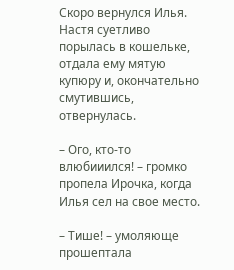Скоро вернулся Илья. Настя суетливо порылась в кошельке, отдала ему мятую купюру и, окончательно смутившись, отвернулась.

– Ого, кто-то влюбииился! – громко пропела Ирочка, когда Илья сел на свое место.

– Тише! – умоляюще прошептала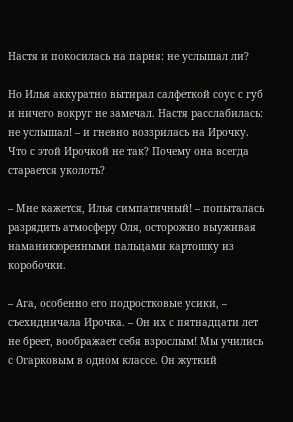Настя и покосилась на парня: не услышал ли?

Но Илья аккуратно вытирал салфеткой соус с губ и ничего вокруг не замечал. Настя расслабилась: не услышал! – и гневно воззрилась на Ирочку. Что с этой Ирочкой не так? Почему она всегда старается уколоть?

– Мне кажется, Илья симпатичный! – попыталась разрядить атмосферу Оля, осторожно выуживая наманикюренными пальцами картошку из коробочки.

– Ага, особенно его подростковые усики, – съехидничала Ирочка. – Он их с пятнадцати лет не бреет, воображает себя взрослым! Мы учились с Огарковым в одном классе. Он жуткий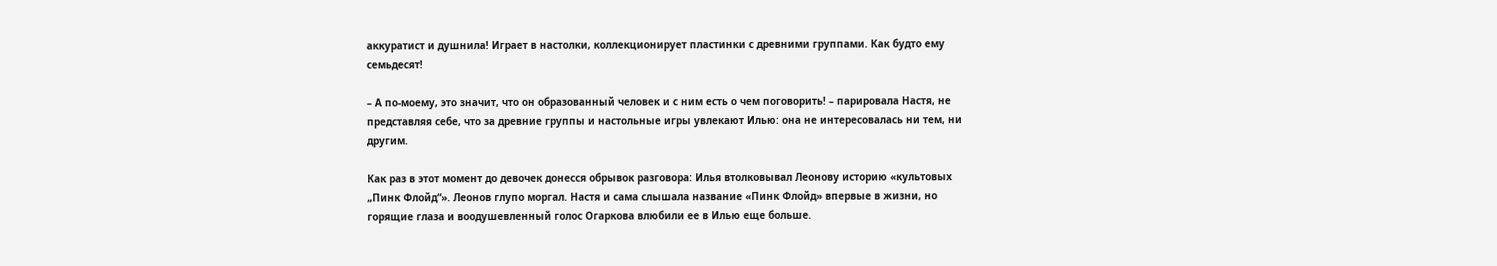аккуратист и душнила! Играет в настолки, коллекционирует пластинки с древними группами. Как будто ему семьдесят!

– А по-моему, это значит, что он образованный человек и с ним есть о чем поговорить! – парировала Настя, не представляя себе, что за древние группы и настольные игры увлекают Илью: она не интересовалась ни тем, ни другим.

Как раз в этот момент до девочек донесся обрывок разговора: Илья втолковывал Леонову историю «культовых „Пинк Флойд“». Леонов глупо моргал. Настя и сама слышала название «Пинк Флойд» впервые в жизни, но горящие глаза и воодушевленный голос Огаркова влюбили ее в Илью еще больше.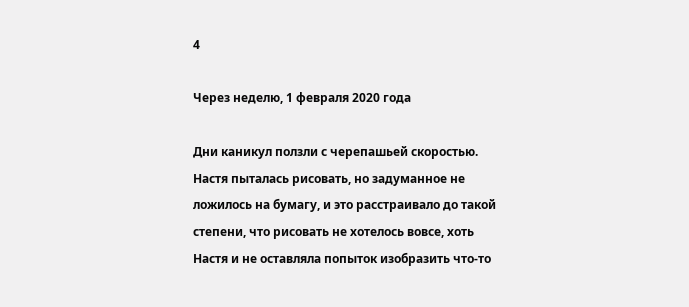4

Через неделю, 1 февраля 2020 года

Дни каникул ползли с черепашьей скоростью. Настя пыталась рисовать, но задуманное не ложилось на бумагу, и это расстраивало до такой степени, что рисовать не хотелось вовсе, хоть Настя и не оставляла попыток изобразить что-то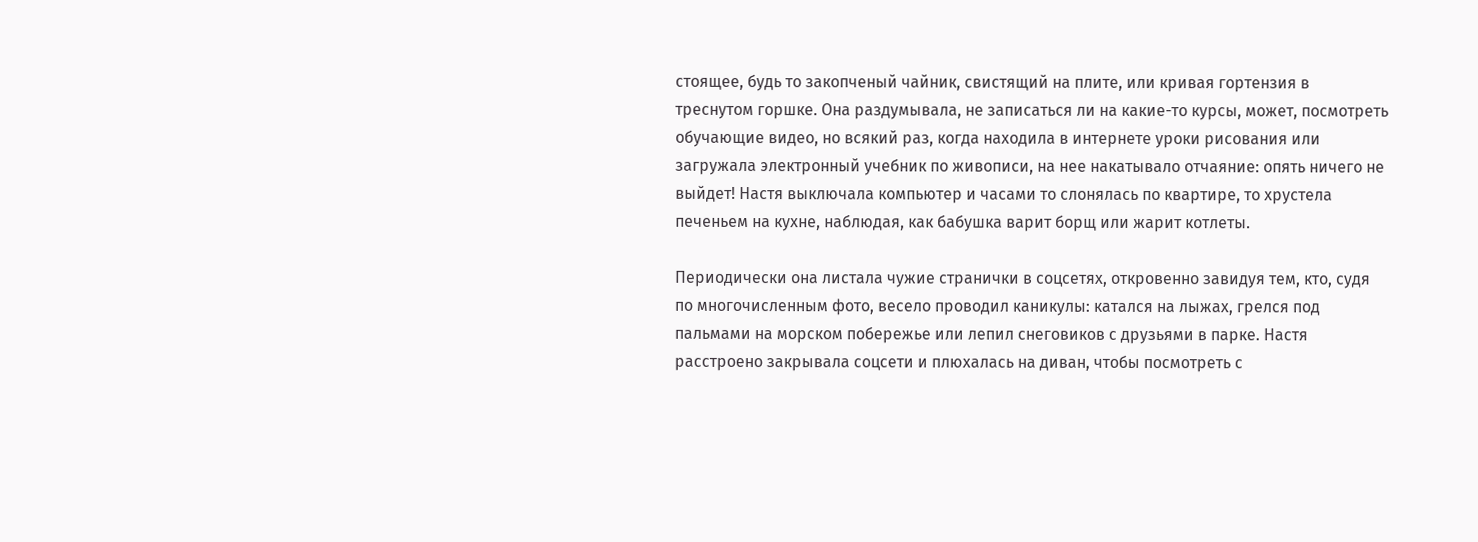стоящее, будь то закопченый чайник, свистящий на плите, или кривая гортензия в треснутом горшке. Она раздумывала, не записаться ли на какие-то курсы, может, посмотреть обучающие видео, но всякий раз, когда находила в интернете уроки рисования или загружала электронный учебник по живописи, на нее накатывало отчаяние: опять ничего не выйдет! Настя выключала компьютер и часами то слонялась по квартире, то хрустела печеньем на кухне, наблюдая, как бабушка варит борщ или жарит котлеты.

Периодически она листала чужие странички в соцсетях, откровенно завидуя тем, кто, судя по многочисленным фото, весело проводил каникулы: катался на лыжах, грелся под пальмами на морском побережье или лепил снеговиков с друзьями в парке. Настя расстроено закрывала соцсети и плюхалась на диван, чтобы посмотреть с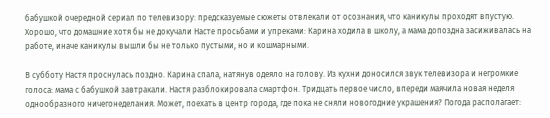бабушкой очередной сериал по телевизору: предсказуемые сюжеты отвлекали от осознания, что каникулы проходят впустую. Хорошо, что домашние хотя бы не докучали Насте просьбами и упреками: Карина ходила в школу, а мама допоздна засиживалась на работе, иначе каникулы вышли бы не только пустыми, но и кошмарными.

В субботу Настя проснулась поздно. Карина спала, натянув одеяло на голову. Из кухни доносился звук телевизора и негромкие голоса: мама с бабушкой завтракали. Настя разблокировала смартфон. Тридцать первое число, впереди маячила новая неделя однообразного ничегонеделания. Может, поехать в центр города, где пока не сняли новогодние украшения? Погода располагает: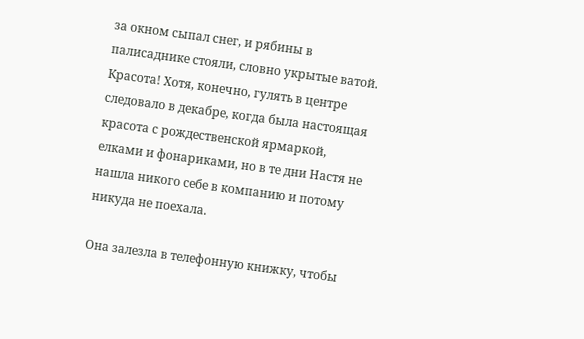за окном сыпал снег, и рябины в палисаднике стояли, словно укрытые ватой. Красота! Хотя, конечно, гулять в центре следовало в декабре, когда была настоящая красота с рождественской ярмаркой, елками и фонариками, но в те дни Настя не нашла никого себе в компанию и потому никуда не поехала.

Она залезла в телефонную книжку, чтобы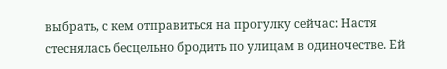выбрать, с кем отправиться на прогулку сейчас: Настя стеснялась бесцельно бродить по улицам в одиночестве. Ей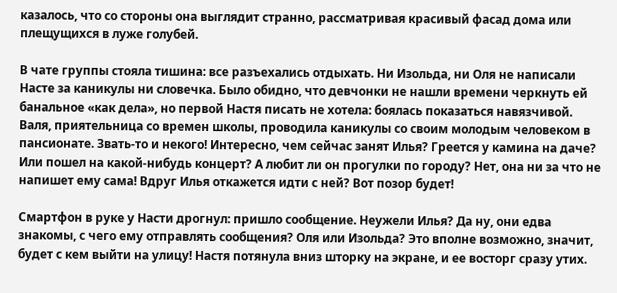казалось, что со стороны она выглядит странно, рассматривая красивый фасад дома или плещущихся в луже голубей.

В чате группы стояла тишина: все разъехались отдыхать. Ни Изольда, ни Оля не написали Насте за каникулы ни словечка. Было обидно, что девчонки не нашли времени черкнуть ей банальное «как дела», но первой Настя писать не хотела: боялась показаться навязчивой. Валя, приятельница со времен школы, проводила каникулы со своим молодым человеком в пансионате. Звать-то и некого! Интересно, чем сейчас занят Илья? Греется у камина на даче? Или пошел на какой-нибудь концерт? А любит ли он прогулки по городу? Нет, она ни за что не напишет ему сама! Вдруг Илья откажется идти с ней? Вот позор будет!

Смартфон в руке у Насти дрогнул: пришло сообщение. Неужели Илья? Да ну, они едва знакомы, с чего ему отправлять сообщения? Оля или Изольда? Это вполне возможно, значит, будет с кем выйти на улицу! Настя потянула вниз шторку на экране, и ее восторг сразу утих.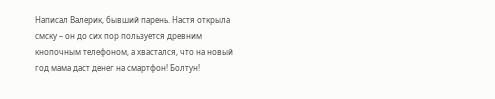Написал Валерик, бывший парень. Настя открыла смску – он до сих пор пользуется древним кнопочным телефоном, а хвастался, что на новый год мама даст денег на смартфон! Болтун!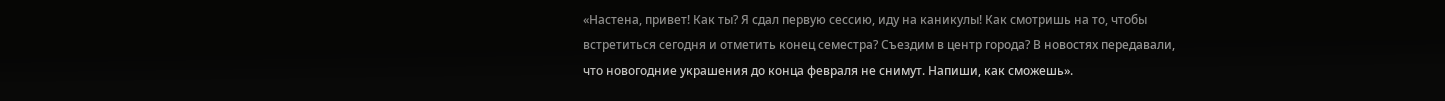«Настена, привет! Как ты? Я сдал первую сессию, иду на каникулы! Как смотришь на то, чтобы встретиться сегодня и отметить конец семестра? Съездим в центр города? В новостях передавали, что новогодние украшения до конца февраля не снимут. Напиши, как сможешь».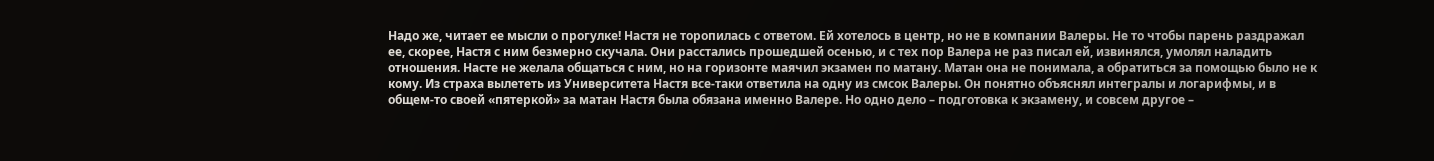Надо же, читает ее мысли о прогулке! Настя не торопилась с ответом. Ей хотелось в центр, но не в компании Валеры. Не то чтобы парень раздражал ее, скорее, Настя с ним безмерно скучала. Они расстались прошедшей осенью, и с тех пор Валера не раз писал ей, извинялся, умолял наладить отношения. Насте не желала общаться с ним, но на горизонте маячил экзамен по матану. Матан она не понимала, а обратиться за помощью было не к кому. Из страха вылететь из Университета Настя все-таки ответила на одну из смсок Валеры. Он понятно объяснял интегралы и логарифмы, и в общем-то своей «пятеркой» за матан Настя была обязана именно Валере. Но одно дело – подготовка к экзамену, и совсем другое –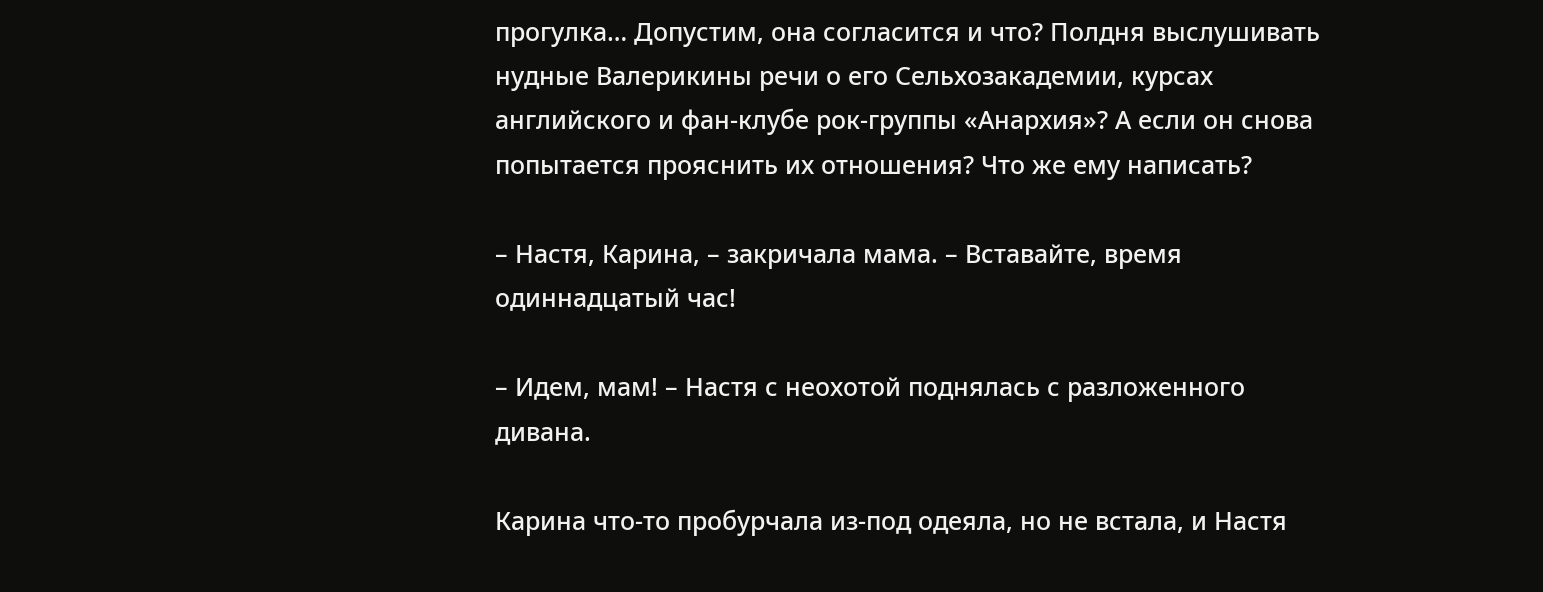прогулка… Допустим, она согласится и что? Полдня выслушивать нудные Валерикины речи о его Сельхозакадемии, курсах английского и фан-клубе рок-группы «Анархия»? А если он снова попытается прояснить их отношения? Что же ему написать?

– Настя, Карина, – закричала мама. – Вставайте, время одиннадцатый час!

– Идем, мам! – Настя с неохотой поднялась с разложенного дивана.

Карина что-то пробурчала из-под одеяла, но не встала, и Настя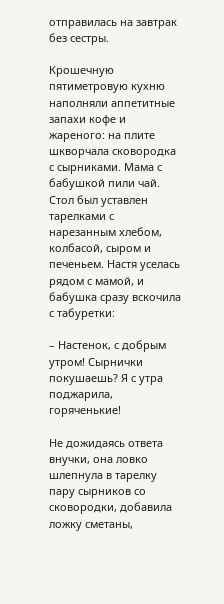отправилась на завтрак без сестры.

Крошечную пятиметровую кухню наполняли аппетитные запахи кофе и жареного: на плите шкворчала сковородка с сырниками. Мама с бабушкой пили чай. Стол был уставлен тарелками с нарезанным хлебом, колбасой, сыром и печеньем. Настя уселась рядом с мамой, и бабушка сразу вскочила с табуретки:

– Настенок, с добрым утром! Сырнички покушаешь? Я с утра поджарила, горяченькие!

Не дожидаясь ответа внучки, она ловко шлепнула в тарелку пару сырников со сковородки, добавила ложку сметаны,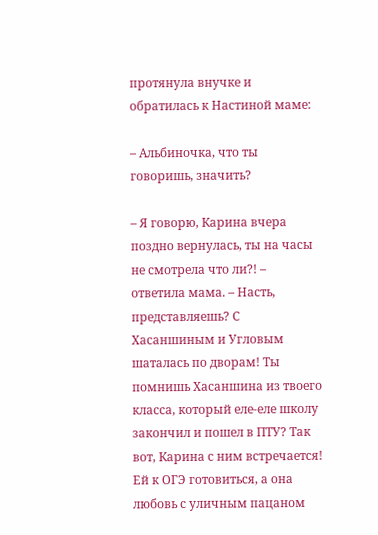протянула внучке и обратилась к Настиной маме:

– Альбиночка, что ты говоришь, значить?

– Я говорю, Карина вчера поздно вернулась, ты на часы не смотрела что ли?! – ответила мама. – Насть, представляешь? С Хасаншиным и Угловым шаталась по дворам! Ты помнишь Хасаншина из твоего класса, который еле-еле школу закончил и пошел в ПТУ? Так вот, Карина с ним встречается! Ей к ОГЭ готовиться, а она любовь с уличным пацаном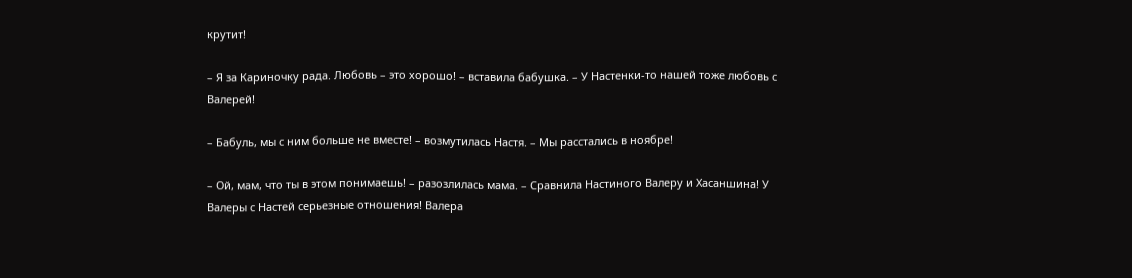крутит!

– Я за Кариночку рада. Любовь – это хорошо! – вставила бабушка. – У Настенки-то нашей тоже любовь с Валерей!

– Бабуль, мы с ним больше не вместе! – возмутилась Настя. – Мы расстались в ноябре!

– Ой, мам, что ты в этом понимаешь! – разозлилась мама. – Сравнила Настиного Валеру и Хасаншина! У Валеры с Настей серьезные отношения! Валера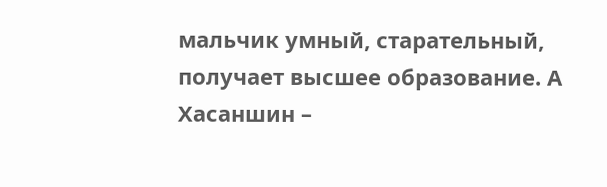мальчик умный, старательный, получает высшее образование. А Хасаншин –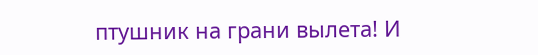птушник на грани вылета! И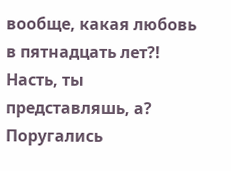вообще, какая любовь в пятнадцать лет?! Насть, ты представляшь, а? Поругались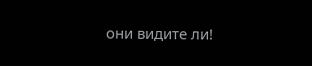они видите ли!